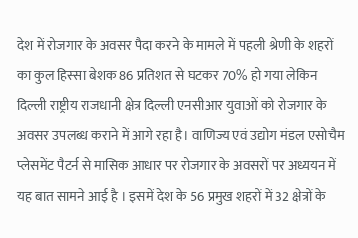देश में रोजगार के अवसर पैदा करने के मामले में पहली श्रेणी के शहरों का कुल हिस्सा बेशक 86 प्रतिशत से घटकर 70% हो गया लेकिन दिल्ली राष्ट्रीय राजधानी क्षेत्र दिल्ली एनसीआर युवाओं को रोजगार के अवसर उपलब्ध कराने में आगे रहा है। वाणिज्य एवं उद्योग मंडल एसोचैम प्लेसमेंट पैटर्न से मासिक आधार पर रोजगार के अवसरों पर अध्ययन में यह बात सामने आई है । इसमें देश के 56 प्रमुख शहरों में 32 क्षेत्रों के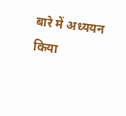बारे में अध्ययन किया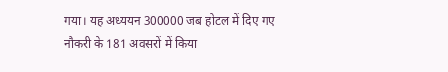गया। यह अध्ययन 300000 जब होटल में दिए गए नौकरी के 181 अवसरों में किया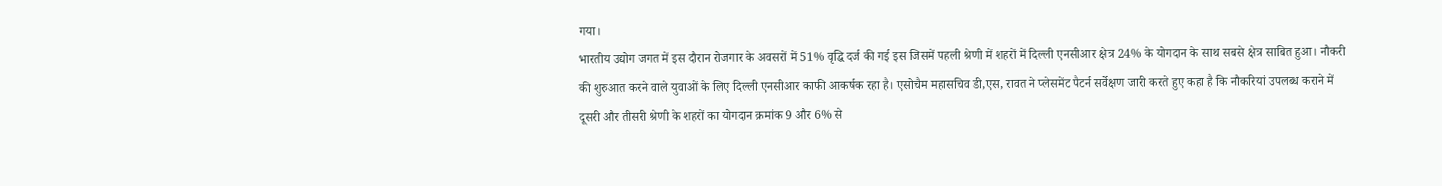गया।
भारतीय उद्योग जगत में इस दौरान रोजगार के अवसरों में 51% वृद्धि दर्ज की गई इस जिसमें पहली श्रेणी में शहरों में दिल्ली एनसीआर क्षेत्र 24% के योगदान के साथ सबसे क्षेत्र साबित हुआ। नौकरी की शुरुआत करने वाले युवाओं के लिए दिल्ली एनसीआर काफी आकर्षक रहा है। एसोचैम महासचिव डी,एस, रावत ने प्लेसमेंट पैटर्न सर्वेक्षण जारी करते हुए कहा है कि नौकरियां उपलब्ध कराने में दूसरी और तीसरी श्रेणी के शहरों का योगदान क्रमांक 9 और 6% से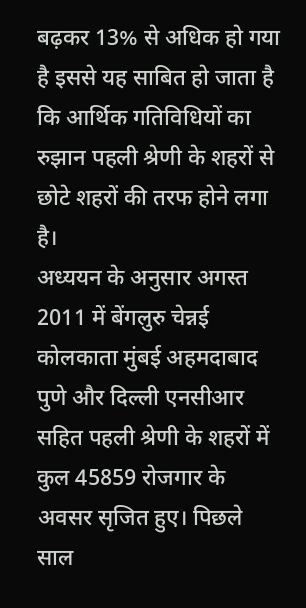बढ़कर 13% से अधिक हो गया है इससे यह साबित हो जाता है कि आर्थिक गतिविधियों का रुझान पहली श्रेणी के शहरों से छोटे शहरों की तरफ होने लगा है।
अध्ययन के अनुसार अगस्त 2011 में बेंगलुरु चेन्नई कोलकाता मुंबई अहमदाबाद पुणे और दिल्ली एनसीआर सहित पहली श्रेणी के शहरों में कुल 45859 रोजगार के अवसर सृजित हुए। पिछले साल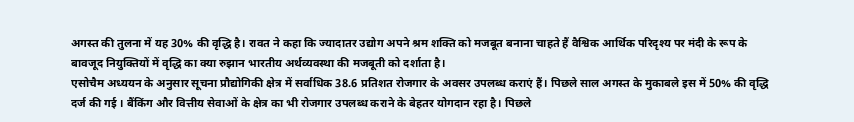अगस्त की तुलना में यह 30% की वृद्धि है। रावत ने कहा कि ज्यादातर उद्योग अपने श्रम शक्ति को मजबूत बनाना चाहते हैं वैश्विक आर्थिक परिदृश्य पर मंदी के रूप के बावजूद नियुक्तियों में वृद्धि का क्या रुझान भारतीय अर्थव्यवस्था की मजबूती को दर्शाता है।
एसोचैम अध्ययन के अनुसार सूचना प्रौद्योगिकी क्षेत्र में सर्वाधिक 38.6 प्रतिशत रोजगार के अवसर उपलब्ध कराएं हैं। पिछले साल अगस्त के मुकाबले इस में 50% की वृद्धि दर्ज की गई । बैंकिंग और वित्तीय सेवाओं के क्षेत्र का भी रोजगार उपलब्ध कराने के बेहतर योगदान रहा है। पिछले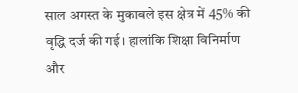साल अगस्त के मुकाबले इस क्षेत्र में 45% की वृद्धि दर्ज की गई। हालांकि शिक्षा विनिर्माण और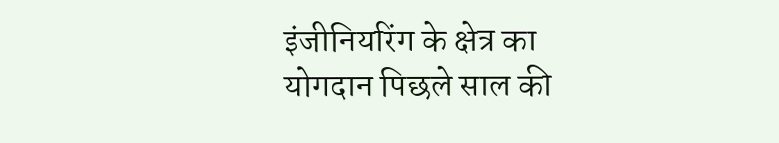इंजीनियरिंग के क्षेत्र का योगदान पिछले साल की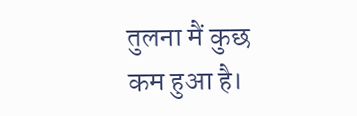तुलना मैं कुछ कम हुआ है।